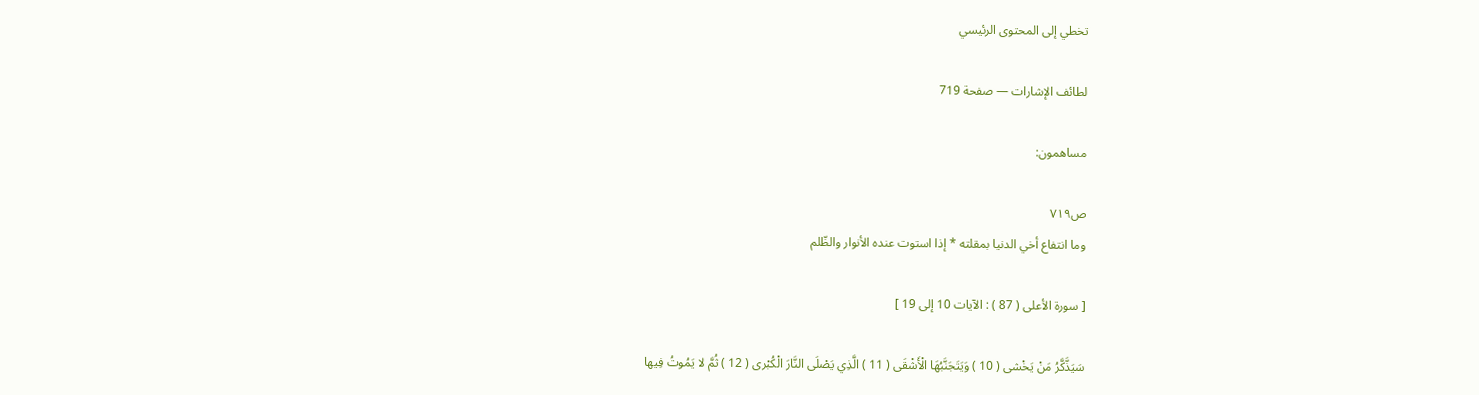تخطي إلى المحتوى الرئيسي

لطائف الإشارات — صفحة 719

مساهمون:

ص٧١٩
وما انتفاع أخي الدنيا بمقلته * إذا استوت عنده الأنوار والظّلم

[ سورة الأعلى ( 87 ) : الآيات 10 إلى 19 ]

سَيَذَّكَّرُ مَنْ يَخْشى ( 10 ) وَيَتَجَنَّبُهَا الْأَشْقَى ( 11 ) الَّذِي يَصْلَى النَّارَ الْكُبْرى ( 12 ) ثُمَّ لا يَمُوتُ فِيها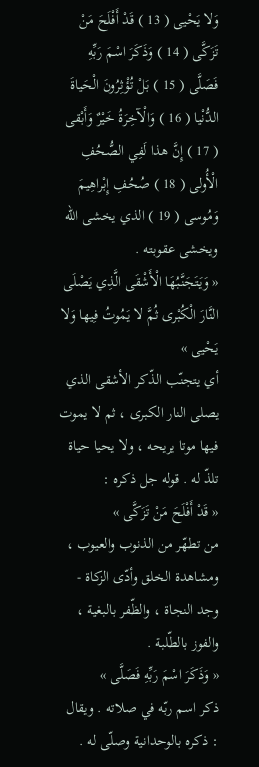وَلا يَحْيى ( 13 ) قَدْ أَفْلَحَ مَنْ تَزَكَّى ( 14 ) وَذَكَرَ اسْمَ رَبِّهِ فَصَلَّى ( 15 ) بَلْ تُؤْثِرُونَ الْحَياةَ الدُّنْيا ( 16 ) وَالْآخِرَةُ خَيْرٌ وَأَبْقى ( 17 ) إِنَّ هذا لَفِي الصُّحُفِ الْأُولى ( 18 ) صُحُفِ إِبْراهِيمَ وَمُوسى ( 19 ) الذي يخشى اللّه ويخشى عقوبته .
« وَيَتَجَنَّبُهَا الْأَشْقَى الَّذِي يَصْلَى النَّارَ الْكُبْرى ثُمَّ لا يَمُوتُ فِيها وَلا يَحْيى »
أي يتجنّب الذّكر الأشقى الذي يصلى النار الكبرى ، ثم لا يموت فيها موتا يريحه ، ولا يحيا حياة تلذّ له . قوله جل ذكره :
« قَدْ أَفْلَحَ مَنْ تَزَكَّى »
من تطهّر من الذنوب والعيوب ، ومشاهدة الخلق وأدّى الزكاة - وجد النجاة ، والظّفر بالبغية ، والفوز بالطّلبة .
« وَذَكَرَ اسْمَ رَبِّهِ فَصَلَّى »
ذكر اسم ربّه في صلاته . ويقال : ذكره بالوحدانية وصلّى له .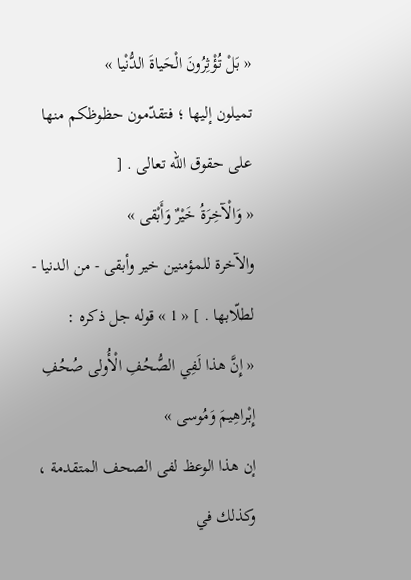« بَلْ تُؤْثِرُونَ الْحَياةَ الدُّنْيا »
تميلون إليها ؛ فتقدّمون حظوظكم منها على حقوق اللّه تعالى . [
« وَالْآخِرَةُ خَيْرٌ وَأَبْقى »
والآخرة للمؤمنين خير وأبقى - من الدنيا - لطلّابها . ] « 1 » قوله جل ذكره :
« إِنَّ هذا لَفِي الصُّحُفِ الْأُولى صُحُفِ إِبْراهِيمَ وَمُوسى »
إن هذا الوعظ لفى الصحف المتقدمة ، وكذلك في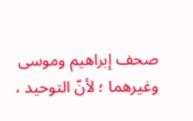صحف إبراهيم وموسى وغيرهما ؛ لأنّ التوحيد ،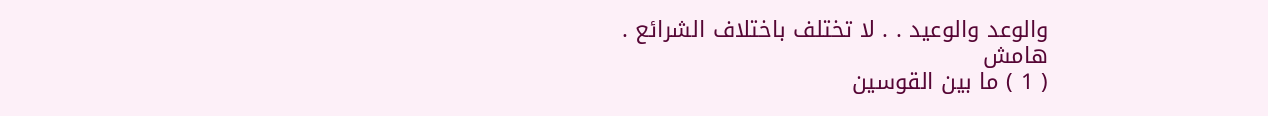والوعد والوعيد . . لا تختلف باختلاف الشرائع .
هامش
( 1 ) ما بين القوسين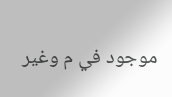موجود في م وغير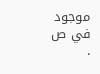موجود في ص .